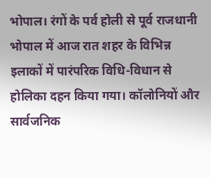भोपाल। रंगों के पर्व होली से पूर्व राजधानी भोपाल में आज रात शहर के विभिन्न इलाकों में पारंपरिक विधि-विधान से होलिका दहन किया गया। कॉलोनियों और सार्वजनिक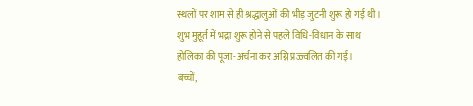स्थलों पर शाम से ही श्रद्धालुओं की भीड़ जुटनी शुरू हो गई थी। शुभ मुहूर्त में भद्रा शुरू होने से पहले विधि-विधान के साथ होलिका की पूजा-अर्चना कर अग्नि प्रज्ज्वलित की गई।
बच्चों,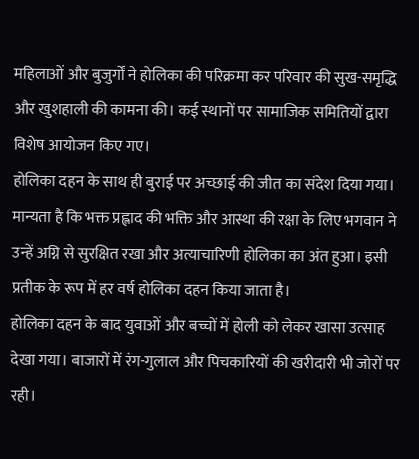महिलाओं और बुजुर्गों ने होलिका की परिक्रमा कर परिवार की सुख-समृद्धि और खुशहाली की कामना की। कई स्थानों पर सामाजिक समितियों द्वारा विशेष आयोजन किए गए।
होलिका दहन के साथ ही बुराई पर अच्छाई की जीत का संदेश दिया गया। मान्यता है कि भक्त प्रह्लाद की भक्ति और आस्था की रक्षा के लिए भगवान ने उन्हें अग्नि से सुरक्षित रखा और अत्याचारिणी होलिका का अंत हुआ। इसी प्रतीक के रूप में हर वर्ष होलिका दहन किया जाता है।
होलिका दहन के बाद युवाओं और बच्चों में होली को लेकर खासा उत्साह देखा गया। बाजारों में रंग-गुलाल और पिचकारियों की खरीदारी भी जोरों पर रही।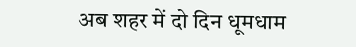अब शहर में दो दिन धूमधाम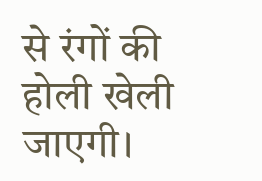से रंगों की होली खेली जाएगी।